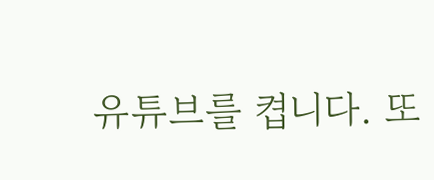유튜브를 켭니다. 또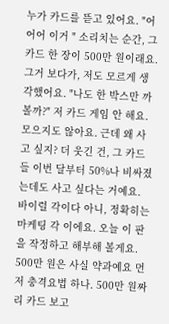누가 카드를 뜯고 있어요. "어어어 이거 " 소리치는 순간, 그 카드 한 장이 500만 원이래요. 그거 보다가, 저도 모르게 생각했어요. "나도 한 박스만 까볼까?" 저 카드 게임 안 해요. 모으지도 않아요. 근데 왜 사고 싶지? 더 웃긴 건, 그 카드들 이번 달부터 50%나 비싸졌는데도 사고 싶다는 거예요. 바이럴 각이다 아니, 정확히는 마케팅 각 이에요. 오늘 이 판을 작정하고 해부해 볼게요. 500만 원은 사실 약과예요 먼저 충격요법 하나. 500만 원짜리 카드 보고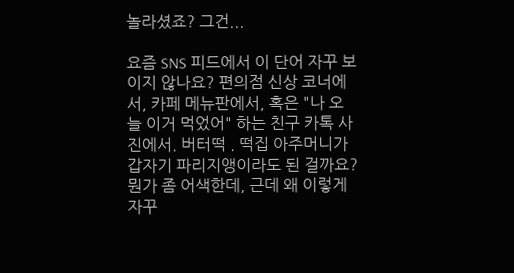놀라셨죠? 그건...

요즘 SNS 피드에서 이 단어 자꾸 보이지 않나요? 편의점 신상 코너에서, 카페 메뉴판에서, 혹은 "나 오늘 이거 먹었어" 하는 친구 카톡 사진에서. 버터떡 . 떡집 아주머니가 갑자기 파리지앵이라도 된 걸까요? 뭔가 좀 어색한데, 근데 왜 이렇게 자꾸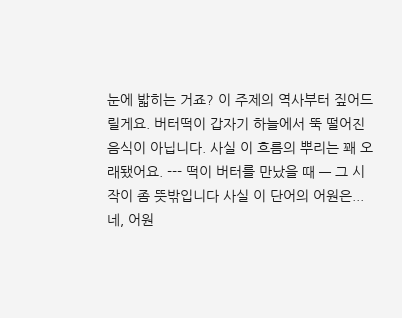눈에 밟히는 거죠? 이 주제의 역사부터 짚어드릴게요. 버터떡이 갑자기 하늘에서 뚝 떨어진 음식이 아닙니다. 사실 이 흐름의 뿌리는 꽤 오래됐어요. --- 떡이 버터를 만났을 때 — 그 시작이 좀 뜻밖입니다 사실 이 단어의 어원은... 네, 어원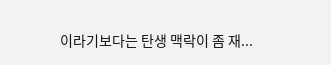이라기보다는 탄생 맥락이 좀 재...